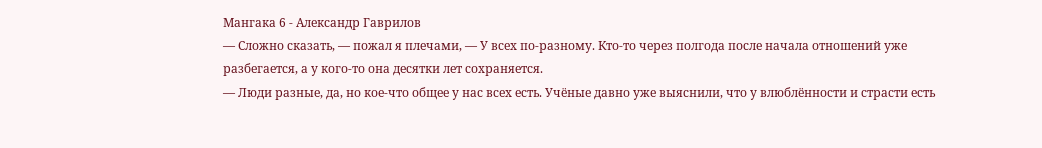Мангака 6 - Александр Гаврилов
— Сложно сказать, — пожал я плечами, — У всех по-разному. Кто-то через полгода после начала отношений уже разбегается, а у кого-то она десятки лет сохраняется.
— Люди разные, да, но кое-что общее у нас всех есть. Учёные давно уже выяснили, что у влюблённости и страсти есть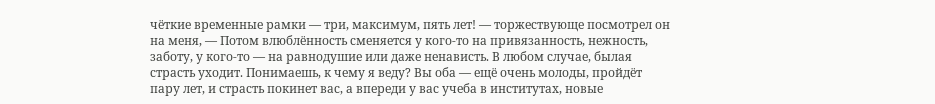чёткие временные рамки — три, максимум, пять лет! — торжествующе посмотрел он на меня, — Потом влюблённость сменяется у кого-то на привязанность, нежность, заботу, у кого-то — на равнодушие или даже ненависть. В любом случае, былая страсть уходит. Понимаешь, к чему я веду? Вы оба — ещё очень молоды, пройдёт пару лет, и страсть покинет вас, а впереди у вас учеба в институтах, новые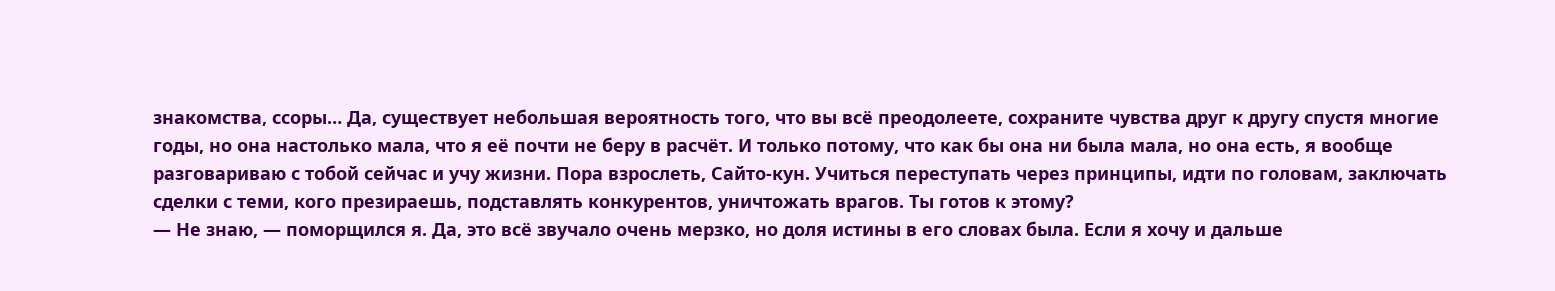знакомства, ссоры… Да, существует небольшая вероятность того, что вы всё преодолеете, сохраните чувства друг к другу спустя многие годы, но она настолько мала, что я её почти не беру в расчёт. И только потому, что как бы она ни была мала, но она есть, я вообще разговариваю с тобой сейчас и учу жизни. Пора взрослеть, Сайто-кун. Учиться переступать через принципы, идти по головам, заключать сделки с теми, кого презираешь, подставлять конкурентов, уничтожать врагов. Ты готов к этому?
— Не знаю, — поморщился я. Да, это всё звучало очень мерзко, но доля истины в его словах была. Если я хочу и дальше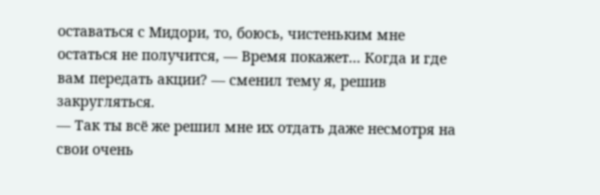оставаться с Мидори, то, боюсь, чистеньким мне остаться не получится, — Время покажет… Когда и где вам передать акции? — сменил тему я, решив закругляться.
— Так ты всё же решил мне их отдать даже несмотря на свои очень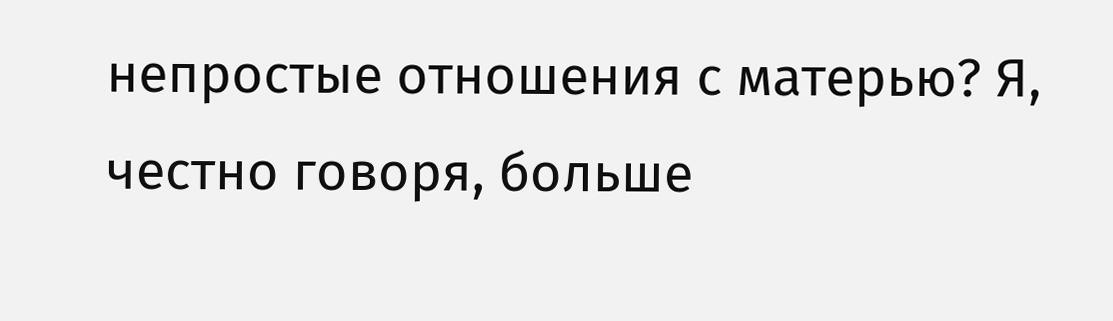непростые отношения с матерью? Я, честно говоря, больше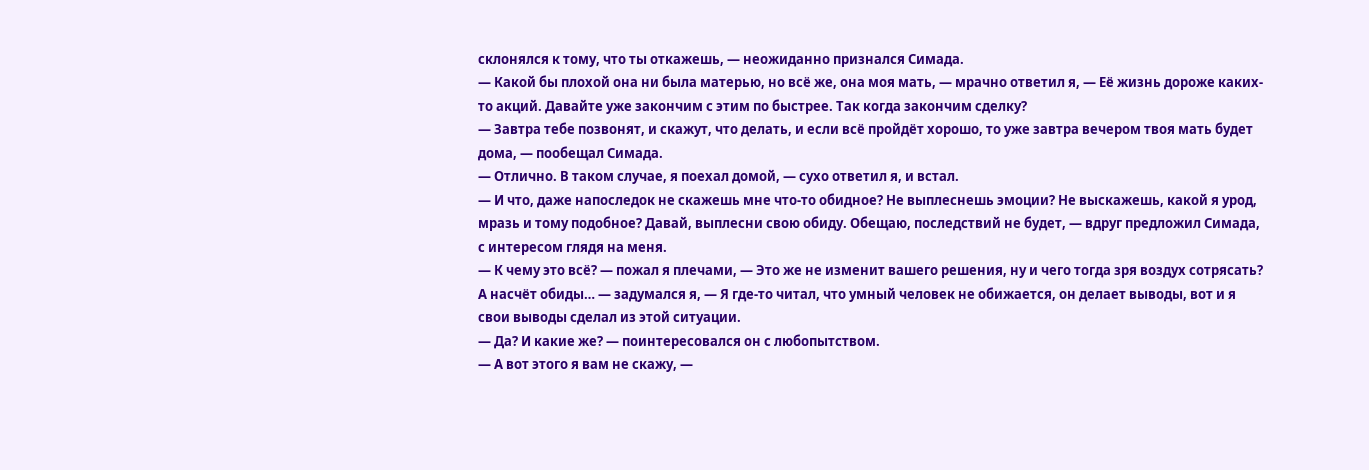склонялся к тому, что ты откажешь, — неожиданно признался Симада.
— Какой бы плохой она ни была матерью, но всё же, она моя мать, — мрачно ответил я, — Её жизнь дороже каких-то акций. Давайте уже закончим с этим по быстрее. Так когда закончим сделку?
— Завтра тебе позвонят, и скажут, что делать, и если всё пройдёт хорошо, то уже завтра вечером твоя мать будет дома, — пообещал Симада.
— Отлично. В таком случае, я поехал домой, — сухо ответил я, и встал.
— И что, даже напоследок не скажешь мне что-то обидное? Не выплеснешь эмоции? Не выскажешь, какой я урод, мразь и тому подобное? Давай, выплесни свою обиду. Обещаю, последствий не будет, — вдруг предложил Симада, с интересом глядя на меня.
— К чему это всё? — пожал я плечами, — Это же не изменит вашего решения, ну и чего тогда зря воздух сотрясать? А насчёт обиды… — задумался я, — Я где-то читал, что умный человек не обижается, он делает выводы, вот и я свои выводы сделал из этой ситуации.
— Да? И какие же? — поинтересовался он с любопытством.
— А вот этого я вам не скажу, —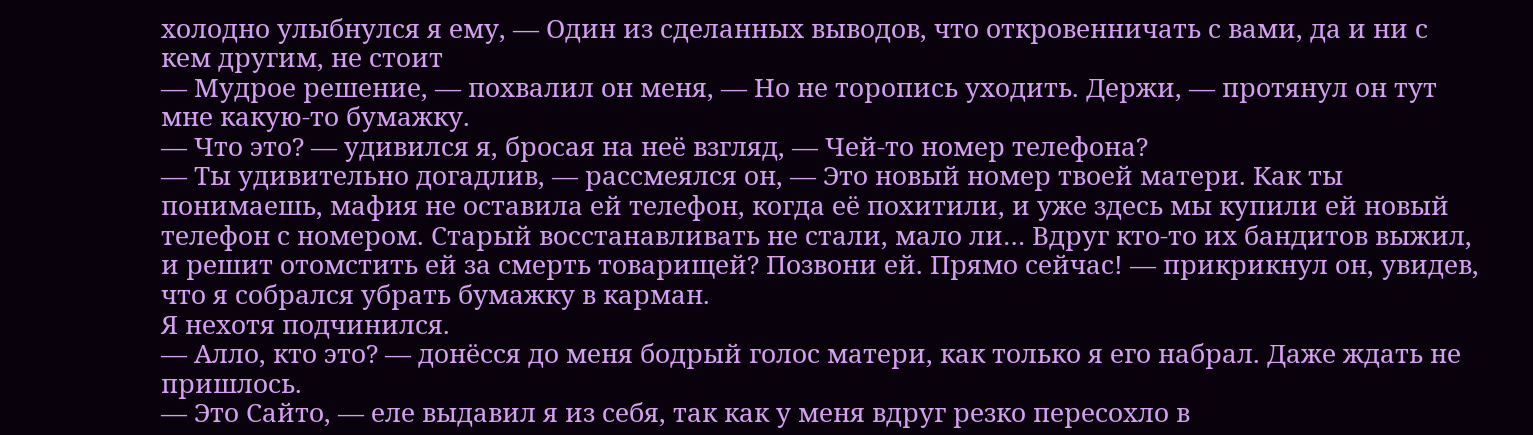холодно улыбнулся я ему, — Один из сделанных выводов, что откровенничать с вами, да и ни с кем другим, не стоит
— Мудрое решение, — похвалил он меня, — Но не торопись уходить. Держи, — протянул он тут мне какую-то бумажку.
— Что это? — удивился я, бросая на неё взгляд, — Чей-то номер телефона?
— Ты удивительно догадлив, — рассмеялся он, — Это новый номер твоей матери. Как ты понимаешь, мафия не оставила ей телефон, когда её похитили, и уже здесь мы купили ей новый телефон с номером. Старый восстанавливать не стали, мало ли… Вдруг кто-то их бандитов выжил, и решит отомстить ей за смерть товарищей? Позвони ей. Прямо сейчас! — прикрикнул он, увидев, что я собрался убрать бумажку в карман.
Я нехотя подчинился.
— Алло, кто это? — донёсся до меня бодрый голос матери, как только я его набрал. Даже ждать не пришлось.
— Это Сайто, — еле выдавил я из себя, так как у меня вдруг резко пересохло в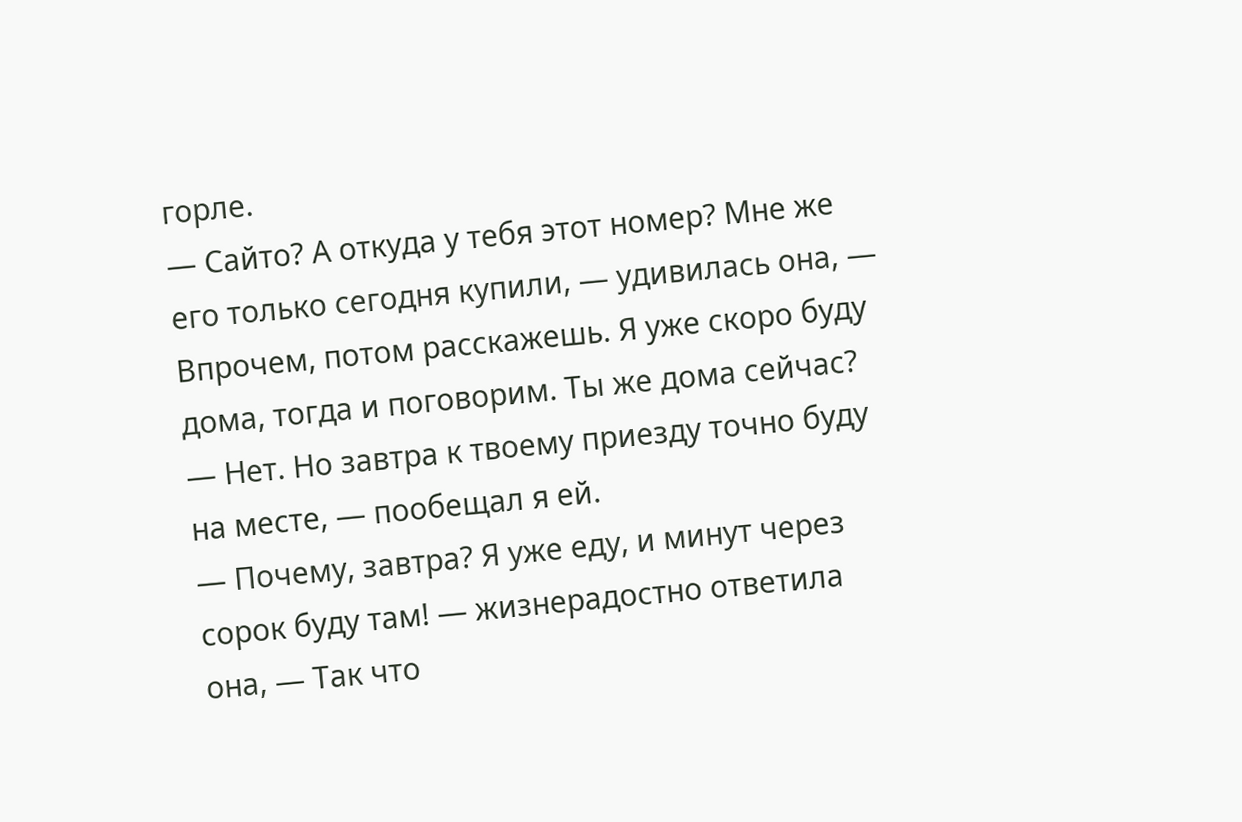горле.
— Сайто? А откуда у тебя этот номер? Мне же его только сегодня купили, — удивилась она, — Впрочем, потом расскажешь. Я уже скоро буду дома, тогда и поговорим. Ты же дома сейчас?
— Нет. Но завтра к твоему приезду точно буду на месте, — пообещал я ей.
— Почему, завтра? Я уже еду, и минут через сорок буду там! — жизнерадостно ответила она, — Так что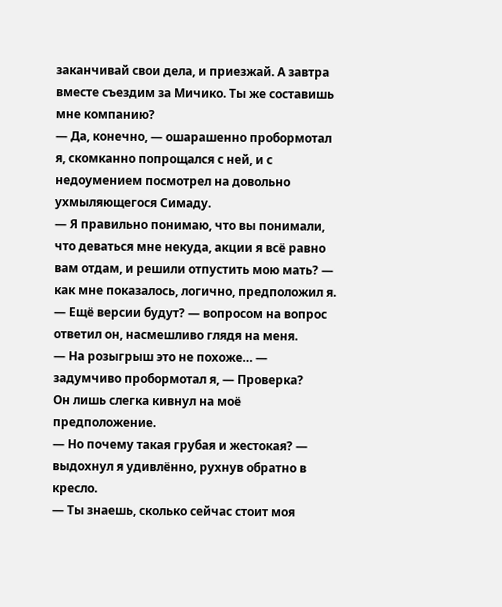заканчивай свои дела, и приезжай. А завтра вместе съездим за Мичико. Ты же составишь мне компанию?
— Да, конечно, — ошарашенно пробормотал я, скомканно попрощался с ней, и с недоумением посмотрел на довольно ухмыляющегося Симаду.
— Я правильно понимаю, что вы понимали, что деваться мне некуда, акции я всё равно вам отдам, и решили отпустить мою мать? — как мне показалось, логично, предположил я.
— Ещё версии будут? — вопросом на вопрос ответил он, насмешливо глядя на меня.
— На розыгрыш это не похоже… — задумчиво пробормотал я, — Проверка?
Он лишь слегка кивнул на моё предположение.
— Но почему такая грубая и жестокая? — выдохнул я удивлённо, рухнув обратно в кресло.
— Ты знаешь, сколько сейчас стоит моя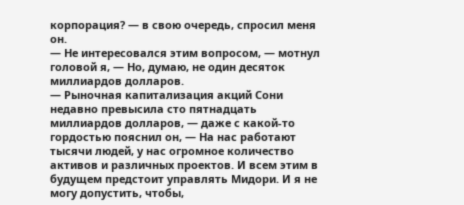корпорация? — в свою очередь, спросил меня он.
— Не интересовался этим вопросом, — мотнул головой я, — Но, думаю, не один десяток миллиардов долларов.
— Рыночная капитализация акций Сони недавно превысила сто пятнадцать миллиардов долларов, — даже с какой-то гордостью пояснил он, — На нас работают тысячи людей, у нас огромное количество активов и различных проектов. И всем этим в будущем предстоит управлять Мидори. И я не могу допустить, чтобы,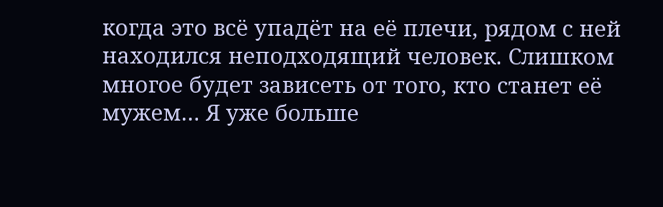когда это всё упадёт на её плечи, рядом с ней находился неподходящий человек. Слишком многое будет зависеть от того, кто станет её мужем… Я уже больше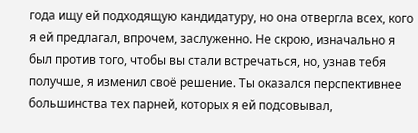года ищу ей подходящую кандидатуру, но она отвергла всех, кого я ей предлагал, впрочем, заслуженно. Не скрою, изначально я был против того, чтобы вы стали встречаться, но, узнав тебя получше, я изменил своё решение. Ты оказался перспективнее большинства тех парней, которых я ей подсовывал,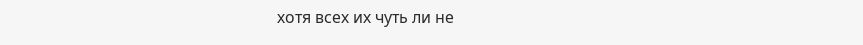хотя всех их чуть ли не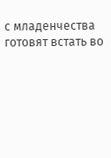с младенчества готовят встать во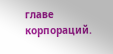главе корпораций.